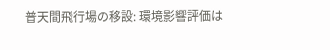普天間飛行場の移設: 環境影響評価は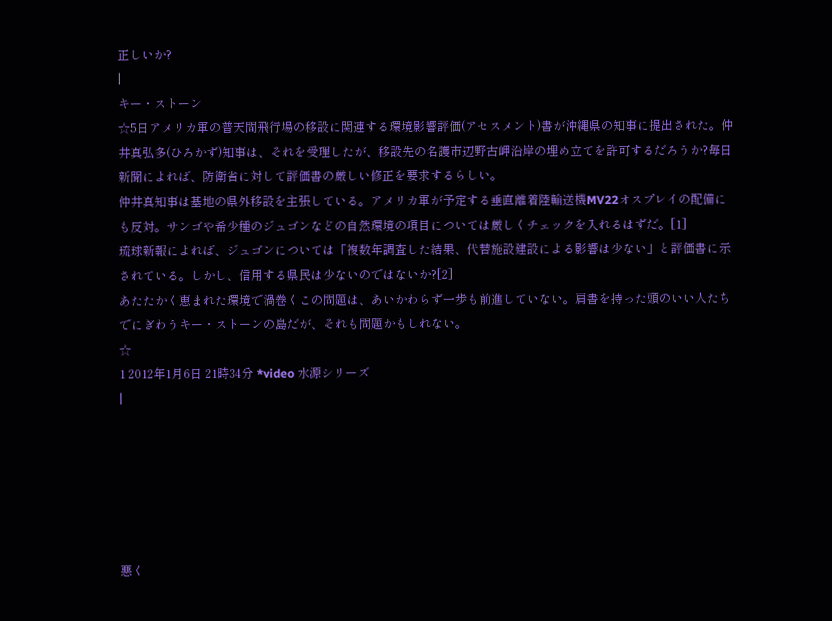正しいか?
|
キー・ストーン
☆5日アメリカ軍の普天間飛行場の移設に関連する環境影響評価(アセスメント)書が沖縄県の知事に提出された。仲井真弘多(ひろかず)知事は、それを受理したが、移設先の名護市辺野古岬沿岸の埋め立てを許可するだろうか?毎日新聞によれば、防衛省に対して評価書の厳しい修正を要求するらしい。
仲井真知事は基地の県外移設を主張している。アメリカ軍が予定する垂直離着陸輸送機MV22オスプレイの配備にも反対。サンゴや希少種のジュゴンなどの自然環境の項目については厳しくチェックを入れるはずだ。[1]
琉球新報によれば、ジュゴンについては「複数年調査した結果、代替施設建設による影響は少ない」と評価書に示されている。しかし、信用する県民は少ないのではないか?[2]
あたたかく恵まれた環境で渦巻くこの問題は、あいかわらず一歩も前進していない。肩書を持った頭のいい人たちでにぎわうキー・ストーンの島だが、それも問題かもしれない。
☆
1 2012年1月6日 21時34分 *video 水源シリーズ
|






悪く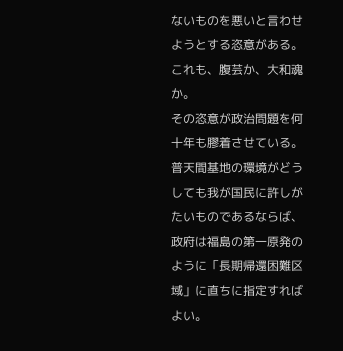ないものを悪いと言わせようとする恣意がある。これも、腹芸か、大和魂か。
その恣意が政治問題を何十年も膠着させている。
普天間基地の環境がどうしても我が国民に許しがたいものであるならば、政府は福島の第一原発のように「長期帰還困難区域」に直ちに指定すればよい。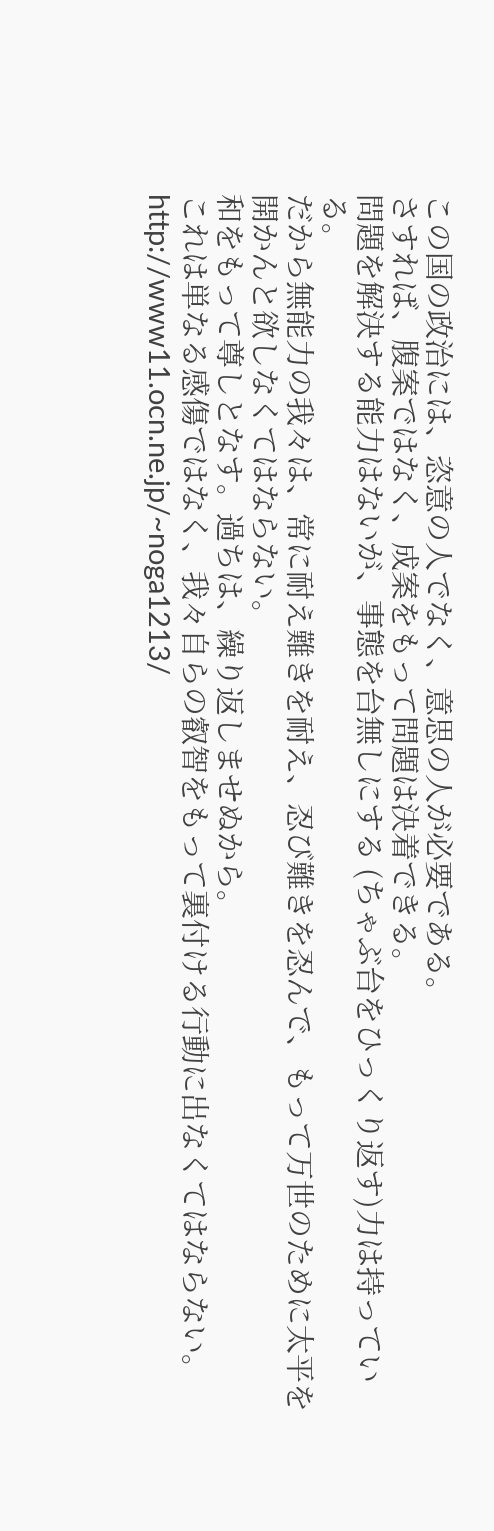この国の政治には、恣意の人でなく、意思の人が必要である。
さすれば、腹案ではなく、成案をもって問題は決着できる。
問題を解決する能力はないが、事態を台無しにする (ちゃぶ台をひっくり返す)力は持っている。
だから無能力の我々は、常に耐え難きを耐え、忍び難きを忍んで、もって万世のために太平を開かんと欲しなくてはならない。
和をもって尊しとなす。過ちは、繰り返しませぬから。
これは単なる感傷ではなく、我々自らの叡智をもって裏付ける行動に出なくてはならない。
http://www11.ocn.ne.jp/~noga1213/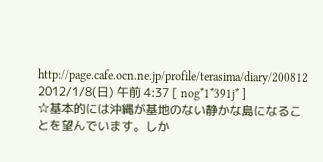http://page.cafe.ocn.ne.jp/profile/terasima/diary/200812
2012/1/8(日) 午前 4:37 [ nog*1*391j* ]
☆基本的には沖縄が基地のない静かな島になることを望んでいます。しか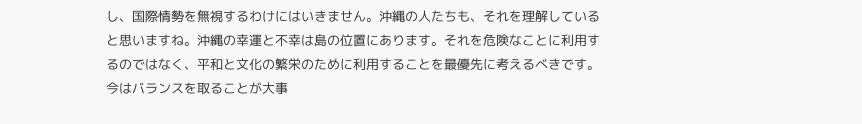し、国際情勢を無視するわけにはいきません。沖縄の人たちも、それを理解していると思いますね。沖縄の幸運と不幸は島の位置にあります。それを危険なことに利用するのではなく、平和と文化の繁栄のために利用することを最優先に考えるべきです。今はバランスを取ることが大事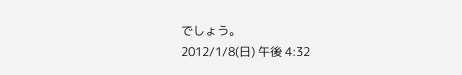でしょう。
2012/1/8(日) 午後 4:32